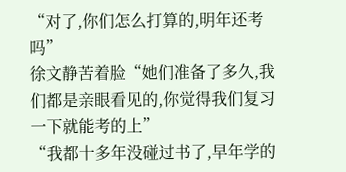“对了,你们怎么打算的,明年还考吗”
徐文静苦着脸“她们准备了多久,我们都是亲眼看见的,你觉得我们复习一下就能考的上”
“我都十多年没碰过书了,早年学的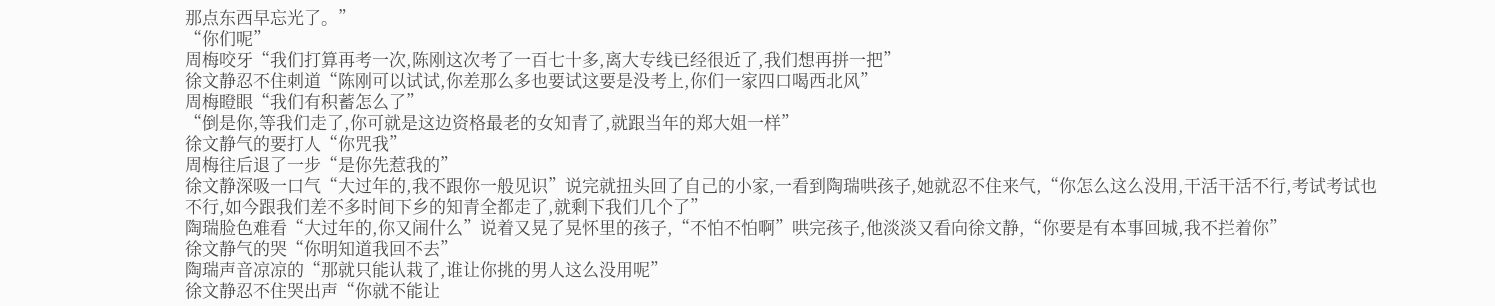那点东西早忘光了。”
“你们呢”
周梅咬牙“我们打算再考一次,陈刚这次考了一百七十多,离大专线已经很近了,我们想再拼一把”
徐文静忍不住刺道“陈刚可以试试,你差那么多也要试这要是没考上,你们一家四口喝西北风”
周梅瞪眼“我们有积蓄怎么了”
“倒是你,等我们走了,你可就是这边资格最老的女知青了,就跟当年的郑大姐一样”
徐文静气的要打人“你咒我”
周梅往后退了一步“是你先惹我的”
徐文静深吸一口气“大过年的,我不跟你一般见识”说完就扭头回了自己的小家,一看到陶瑞哄孩子,她就忍不住来气,“你怎么这么没用,干活干活不行,考试考试也不行,如今跟我们差不多时间下乡的知青全都走了,就剩下我们几个了”
陶瑞脸色难看“大过年的,你又闹什么”说着又晃了晃怀里的孩子,“不怕不怕啊”哄完孩子,他淡淡又看向徐文静,“你要是有本事回城,我不拦着你”
徐文静气的哭“你明知道我回不去”
陶瑞声音凉凉的“那就只能认栽了,谁让你挑的男人这么没用呢”
徐文静忍不住哭出声“你就不能让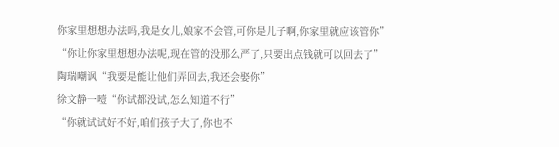你家里想想办法吗,我是女儿,娘家不会管,可你是儿子啊,你家里就应该管你”
“你让你家里想想办法呢,现在管的没那么严了,只要出点钱就可以回去了”
陶瑞嘲讽“我要是能让他们弄回去,我还会娶你”
徐文静一噎“你试都没试,怎么知道不行”
“你就试试好不好,咱们孩子大了,你也不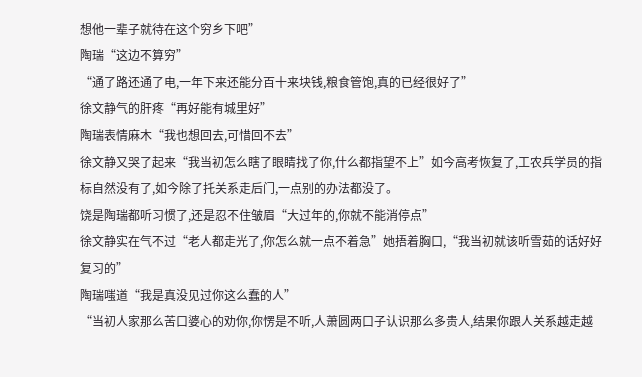想他一辈子就待在这个穷乡下吧”
陶瑞“这边不算穷”
“通了路还通了电,一年下来还能分百十来块钱,粮食管饱,真的已经很好了”
徐文静气的肝疼“再好能有城里好”
陶瑞表情麻木“我也想回去,可惜回不去”
徐文静又哭了起来“我当初怎么瞎了眼睛找了你,什么都指望不上”如今高考恢复了,工农兵学员的指标自然没有了,如今除了托关系走后门,一点别的办法都没了。
饶是陶瑞都听习惯了,还是忍不住皱眉“大过年的,你就不能消停点”
徐文静实在气不过“老人都走光了,你怎么就一点不着急”她捂着胸口,“我当初就该听雪茹的话好好复习的”
陶瑞嗤道“我是真没见过你这么蠢的人”
“当初人家那么苦口婆心的劝你,你愣是不听,人萧圆两口子认识那么多贵人,结果你跟人关系越走越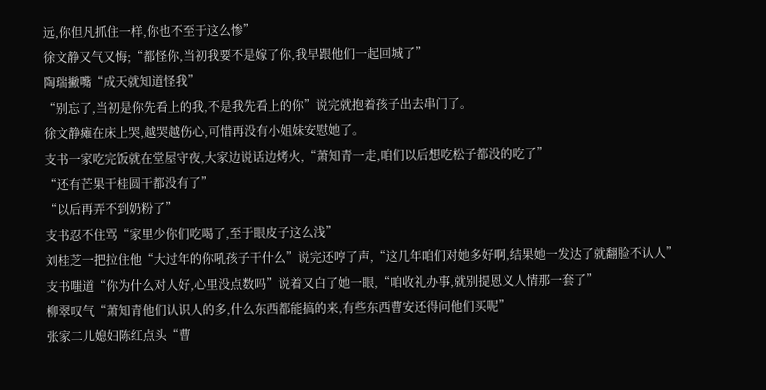远,你但凡抓住一样,你也不至于这么惨”
徐文静又气又悔;“都怪你,当初我要不是嫁了你,我早跟他们一起回城了”
陶瑞撇嘴“成天就知道怪我”
“别忘了,当初是你先看上的我,不是我先看上的你”说完就抱着孩子出去串门了。
徐文静瘫在床上哭,越哭越伤心,可惜再没有小姐妹安慰她了。
支书一家吃完饭就在堂屋守夜,大家边说话边烤火,“萧知青一走,咱们以后想吃松子都没的吃了”
“还有芒果干桂圆干都没有了”
“以后再弄不到奶粉了”
支书忍不住骂“家里少你们吃喝了,至于眼皮子这么浅”
刘桂芝一把拉住他“大过年的你吼孩子干什么”说完还哼了声,“这几年咱们对她多好啊,结果她一发达了就翻脸不认人”
支书嗤道“你为什么对人好,心里没点数吗”说着又白了她一眼,“咱收礼办事,就别提恩义人情那一套了”
柳翠叹气“萧知青他们认识人的多,什么东西都能搞的来,有些东西曹安还得问他们买呢”
张家二儿媳妇陈红点头“曹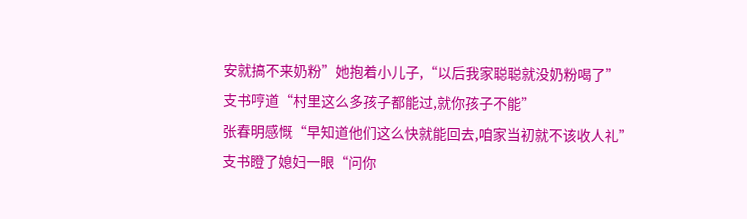安就搞不来奶粉”她抱着小儿子,“以后我家聪聪就没奶粉喝了”
支书哼道“村里这么多孩子都能过,就你孩子不能”
张春明感慨“早知道他们这么快就能回去,咱家当初就不该收人礼”
支书瞪了媳妇一眼“问你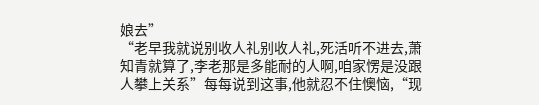娘去”
“老早我就说别收人礼别收人礼,死活听不进去,萧知青就算了,李老那是多能耐的人啊,咱家愣是没跟人攀上关系”每每说到这事,他就忍不住懊恼,“现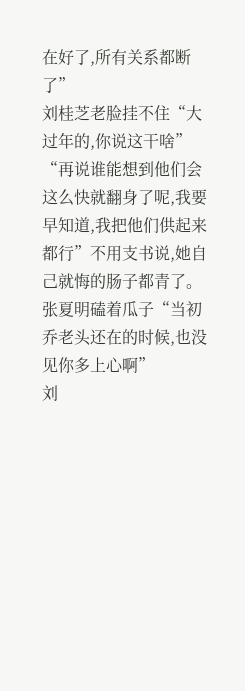在好了,所有关系都断了”
刘桂芝老脸挂不住“大过年的,你说这干啥”
“再说谁能想到他们会这么快就翻身了呢,我要早知道,我把他们供起来都行”不用支书说,她自己就悔的肠子都青了。
张夏明磕着瓜子“当初乔老头还在的时候,也没见你多上心啊”
刘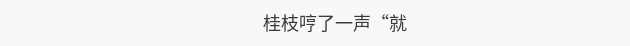桂枝哼了一声“就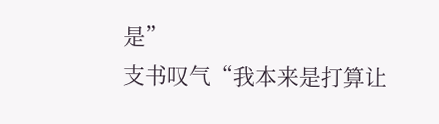是”
支书叹气“我本来是打算让